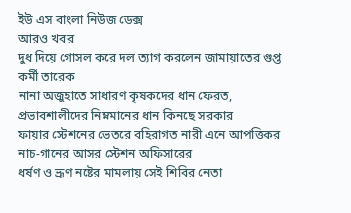ইউ এস বাংলা নিউজ ডেক্স
আরও খবর
দুধ দিয়ে গোসল করে দল ত্যাগ করলেন জামায়াতের গুপ্ত কর্মী তারেক
নানা অজুহাতে সাধারণ কৃষকদের ধান ফেরত, প্রভাবশালীদের নিম্নমানের ধান কিনছে সরকার
ফায়ার স্টেশনের ভেতরে বহিরাগত নারী এনে আপত্তিকর নাচ-গানের আসর স্টেশন অফিসারের
ধর্ষণ ও ভ্রূণ নষ্টের মামলায় সেই শিবির নেতা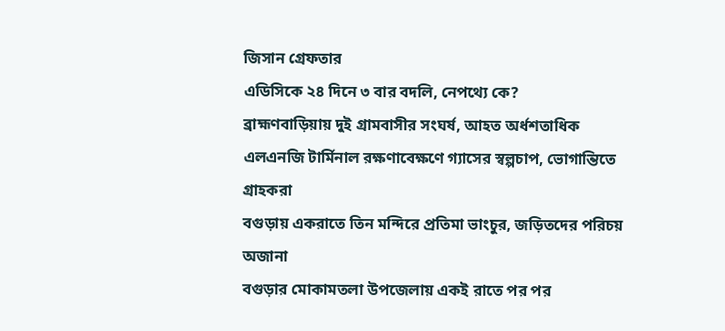জিসান গ্রেফতার
এডিসিকে ২৪ দিনে ৩ বার বদলি, নেপথ্যে কে?
ব্রাহ্মণবাড়িয়ায় দুই গ্রামবাসীর সংঘর্ষ, আহত অর্ধশতাধিক
এলএনজি টার্মিনাল রক্ষণাবেক্ষণে গ্যাসের স্বল্পচাপ, ভোগান্তিতে গ্রাহকরা
বগুড়ায় একরাতে তিন মন্দিরে প্রতিমা ভাংচুর, জড়িতদের পরিচয় অজানা
বগুড়ার মোকামতলা উপজেলায় একই রাতে পর পর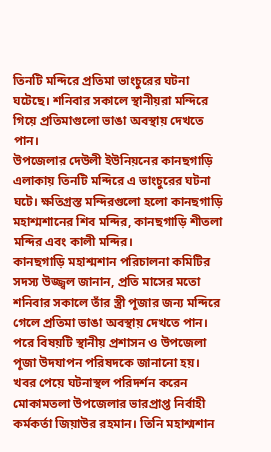তিনটি মন্দিরে প্রতিমা ভাংচুরের ঘটনা ঘটেছে। শনিবার সকালে স্থানীয়রা মন্দিরে গিয়ে প্রতিমাগুলো ভাঙা অবস্থায় দেখতে পান।
উপজেলার দেউলী ইউনিয়নের কানছগাড়ি এলাকায় তিনটি মন্দিরে এ ভাংচুরের ঘটনা ঘটে। ক্ষতিগ্রস্ত মন্দিরগুলো হলো কানছগাড়ি মহাশ্মশানের শিব মন্দির, কানছগাড়ি শীতলা মন্দির এবং কালী মন্দির।
কানছগাড়ি মহাশ্মশান পরিচালনা কমিটির সদস্য উজ্জ্বল জানান, প্রতি মাসের মতো শনিবার সকালে তাঁর স্ত্রী পূজার জন্য মন্দিরে গেলে প্রতিমা ভাঙা অবস্থায় দেখতে পান। পরে বিষয়টি স্থানীয় প্রশাসন ও উপজেলা পূজা উদযাপন পরিষদকে জানানো হয়।
খবর পেয়ে ঘটনাস্থল পরিদর্শন করেন মোকামতলা উপজেলার ভারপ্রাপ্ত নির্বাহী কর্মকর্তা জিয়াউর রহমান। তিনি মহাশ্মশান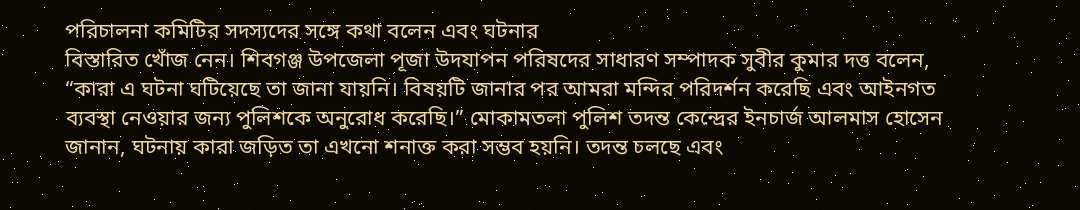পরিচালনা কমিটির সদস্যদের সঙ্গে কথা বলেন এবং ঘটনার
বিস্তারিত খোঁজ নেন। শিবগঞ্জ উপজেলা পূজা উদযাপন পরিষদের সাধারণ সম্পাদক সুবীর কুমার দত্ত বলেন, “কারা এ ঘটনা ঘটিয়েছে তা জানা যায়নি। বিষয়টি জানার পর আমরা মন্দির পরিদর্শন করেছি এবং আইনগত ব্যবস্থা নেওয়ার জন্য পুলিশকে অনুরোধ করেছি।” মোকামতলা পুলিশ তদন্ত কেন্দ্রের ইনচার্জ আলমাস হোসেন জানান, ঘটনায় কারা জড়িত তা এখনো শনাক্ত করা সম্ভব হয়নি। তদন্ত চলছে এবং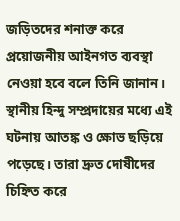জড়িতদের শনাক্ত করে প্রয়োজনীয় আইনগত ব্যবস্থা নেওয়া হবে বলে তিনি জানান। স্থানীয় হিন্দু সম্প্রদায়ের মধ্যে এই ঘটনায় আতঙ্ক ও ক্ষোভ ছড়িয়ে পড়েছে। তারা দ্রুত দোষীদের চিহ্নিত করে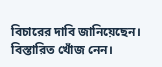বিচারের দাবি জানিয়েছেন।
বিস্তারিত খোঁজ নেন।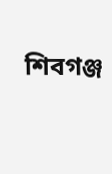শিবগঞ্জ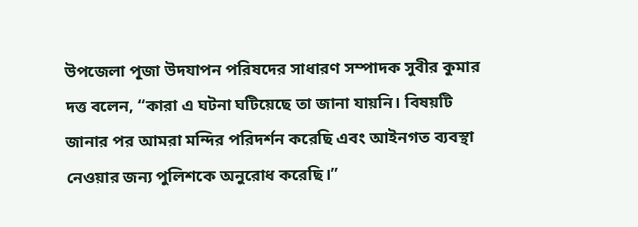উপজেলা পূজা উদযাপন পরিষদের সাধারণ সম্পাদক সুবীর কুমার দত্ত বলেন, “কারা এ ঘটনা ঘটিয়েছে তা জানা যায়নি। বিষয়টি জানার পর আমরা মন্দির পরিদর্শন করেছি এবং আইনগত ব্যবস্থা নেওয়ার জন্য পুলিশকে অনুরোধ করেছি।”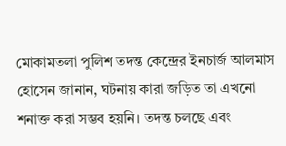মোকামতলা পুলিশ তদন্ত কেন্দ্রের ইনচার্জ আলমাস হোসেন জানান, ঘটনায় কারা জড়িত তা এখনো শনাক্ত করা সম্ভব হয়নি। তদন্ত চলছে এবং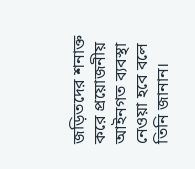জড়িতদের শনাক্ত করে প্রয়োজনীয় আইনগত ব্যবস্থা নেওয়া হবে বলে তিনি জানান।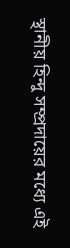স্থানীয় হিন্দু সম্প্রদায়ের মধ্যে এই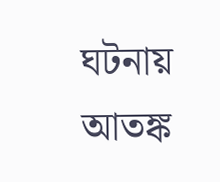ঘটনায় আতঙ্ক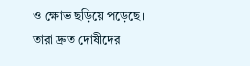ও ক্ষোভ ছড়িয়ে পড়েছে। তারা দ্রুত দোষীদের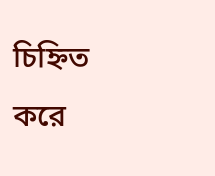চিহ্নিত করে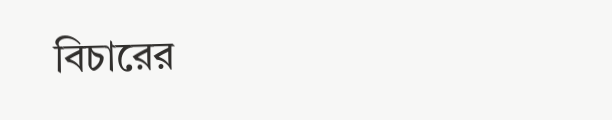বিচারের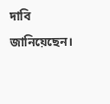দাবি জানিয়েছেন।